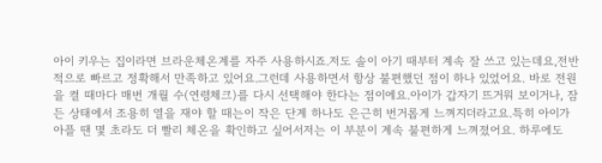아이 키우는 집이라면 브라운체온계를 자주 사용하시죠.저도 솔이 아기 때부터 계속 잘 쓰고 있는데요,전반적으로 빠르고 정확해서 만족하고 있어요.그런데 사용하면서 항상 불편했던 점이 하나 있었어요. 바로 전원을 켤 때마다 매번 개월 수(연령체크)를 다시 선택해야 한다는 점이에요.아이가 갑자기 뜨거워 보이거나, 잠든 상태에서 조용히 열을 재야 할 때는이 작은 단계 하나도 은근히 번거롭게 느껴지더라고요.특히 아이가 아플 땐 몇 초라도 더 빨리 체온을 확인하고 싶어서저는 이 부분이 계속 불편하게 느껴졌어요. 하루에도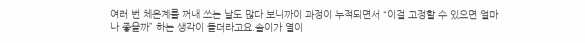여러 번 체온계를 꺼내 쓰는 날도 많다 보니까이 과정이 누적되면서 “이걸 고정할 수 있으면 얼마나 좋을까” 하는 생각이 들더라고요.솔이가 열이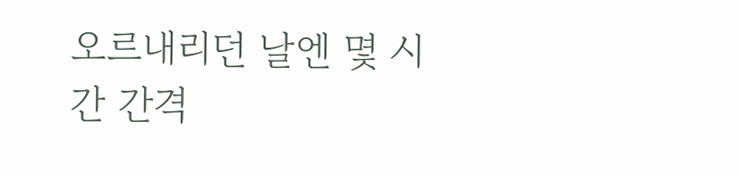오르내리던 날엔 몇 시간 간격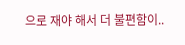으로 재야 해서 더 불편함이..